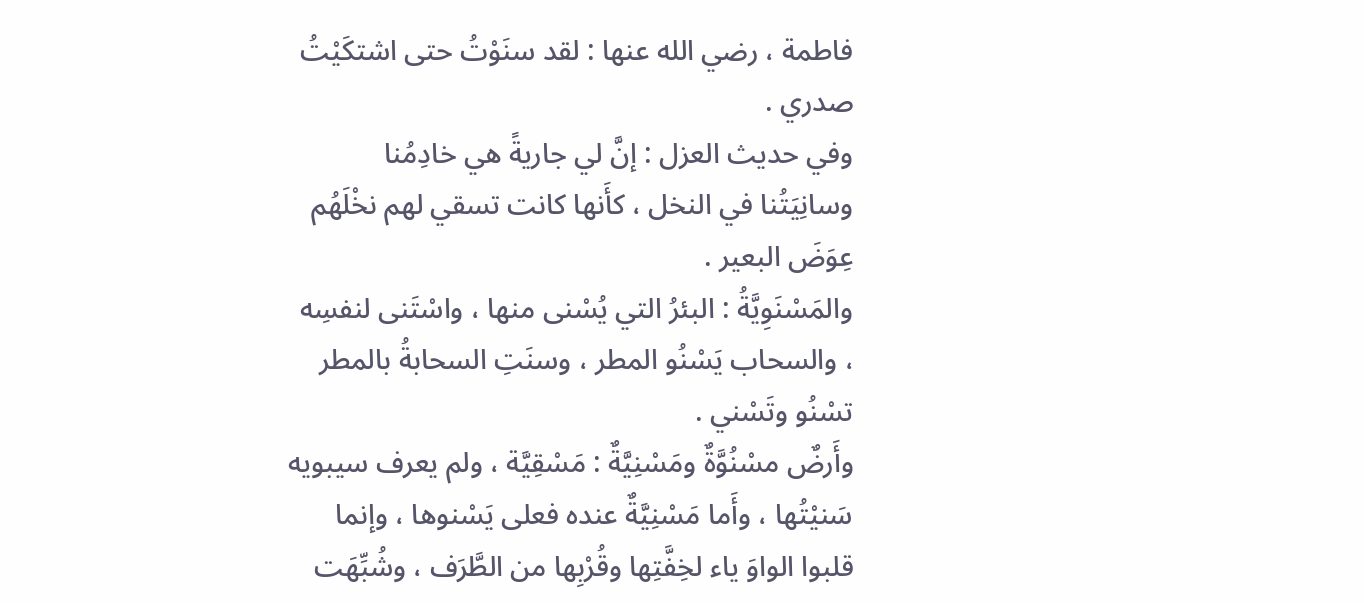فاطمة ، رضي الله عنها : لقد سنَوْتُ حتى اشتكَيْتُ صدري .
وفي حديث العزل : إنَّ لي جاريةً هي خادِمُنا وسانِيَتُنا في النخل ، كأَنها كانت تسقي لهم نخْلَهُم عِوَضَ البعير .
والمَسْنَوِيَّةُ : البئرُ التي يُسْنى منها ، واسْتَنى لنفسِه ، والسحاب يَسْنُو المطر ، وسنَتِ السحابةُ بالمطر تسْنُو وتَسْني .
وأَرضٌ مسْنُوَّةٌ ومَسْنِيَّةٌ : مَسْقِيَّة ، ولم يعرف سيبويه سَنيْتُها ، وأَما مَسْنِيَّةٌ عنده فعلى يَسْنوها ، وإنما قلبوا الواوَ ياء لخِفَّتِها وقُرْبِها من الطَّرَف ، وشُبِّهَت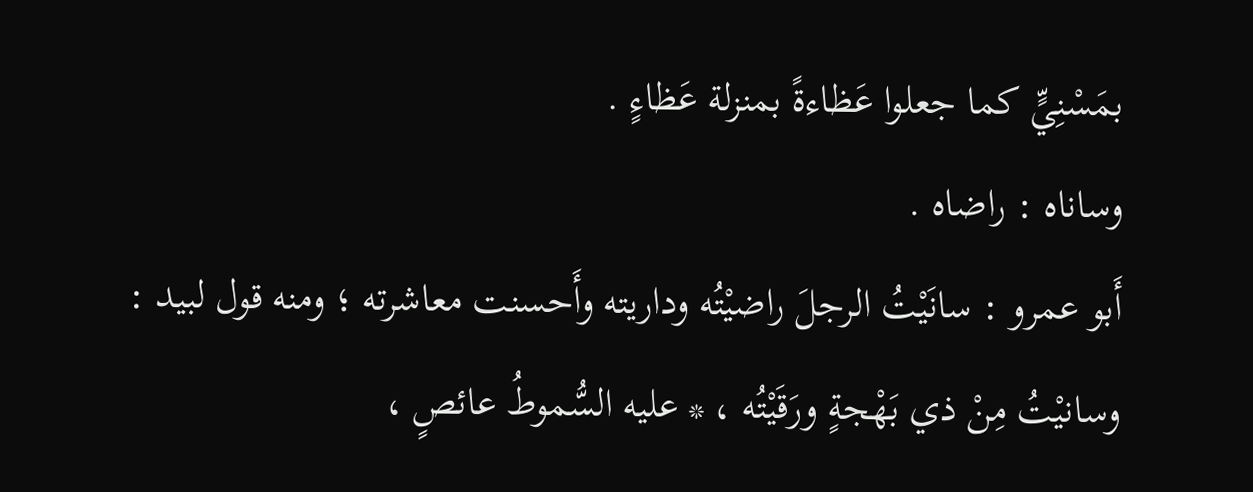بمَسْنِيٍّ كما جعلوا عَظاءةً بمنزلة عَظاءٍ .
وساناه : راضاه .
أَبو عمرو : سانَيْتُ الرجلَ راضيْتُه وداريته وأَحسنت معاشرته ؛ ومنه قول لبيد :
وسانيْتُ مِنْ ذي بَهْجةٍ ورَقَيْتُه ، * عليه السُّموطُ عائصٍ ،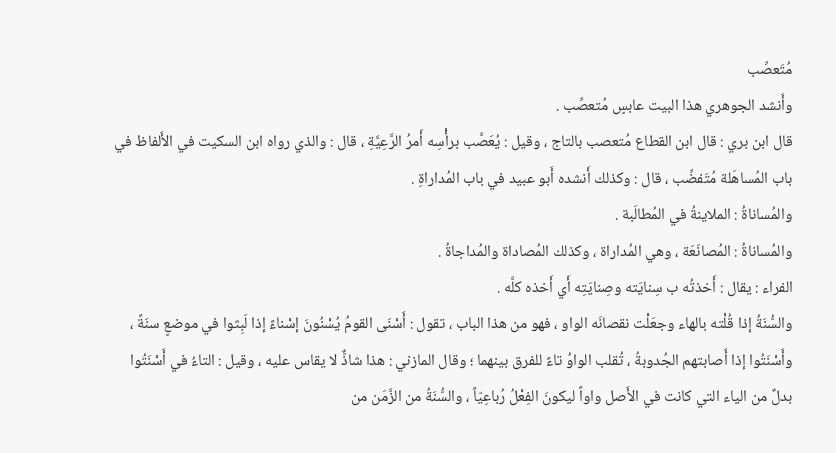مُتَعصِّب
وأَنشد الجوهري هذا البيت عابسٍ مُتعصِّب .
قال ابن بري : قال ابن القطاع مُتعصب بالتاج ، وقيل : يُعَصَّب برأْسِه أَمرُ الرَّعِيَّةِ ، قال : والذي رواه ابن السكيت في الأَلفاظ في باب المُساهَلة مُتَفضِّب ، قال : وكذلك أَنشده أَبو عبيد في باب المُداراةِ .
والمُساناةُ : الملاينةُ في المُطالَبة .
والمُساناةُ : المُصانَعَة ، وهي المُداراة ، وكذلك المُصاداة والمُداجاةُ .
الفراء : يقال : أَخذتُه ب سِنايَته وصِنايَتِه أَي أَخذه كلَّه .
والسُّنَةُ إذا قُلْته بالهاء وجعَلْت نقصانَه الواو ، فهو من هذا الباب ، تقول : أَسْنَى القومُ يُسْنُونَ إسْناءً إذا لَبِثوا في موضعٍ سنَةً ، وأَسْنَتُوا إذا أَصابتهم الجُدوبةُ ، تُقلب الواوُ تاءً للفرق بينهما ؛ وقال المازني : هذا شاذٌّ لا يقاس عليه ، وقيل : التاءُ في أَسْنَتُوا بدلٌ من الياء التي كانت في الأَصل واواً ليكونَ الفِعْلُ رُباعِيّاً ، والسُّنَةُ من الزَّمَن من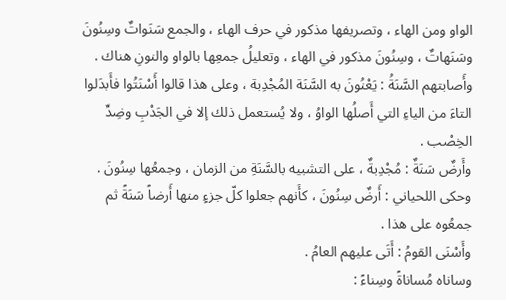الواو ومن الهاء ، وتصريفها مذكور في حرف الهاء ، والجمع سَنَواتٌ وسِنُونَ وسَنَهاتٌ ، وسِنُونَ مذكور في الهاء ، وتعليلُ جمعِها بالواو والنونِ هناك .
وأَصابتهم السَّنَةُ : يَعْنُونَ به السَّنَة المُجْدِبة ، وعلى هذا قالوا أَسْنَتُوا فأَبدَلوا التاءَ من الياءِ التي أَصلُها الواوُ ، ولا يُستعمل ذلك إلا في الجَدْبِ وضِدِّ الخِصْب .
وأَرضٌ سَنَةٌ : مُجْدِبةٌ ، على التشبيه بالسَّنَةِ من الزمان ، وجمعُها سِنُونَ .
وحكى اللحياني : أَرضٌ سِنُونَ ، كأَنهم جعلوا كلّ جزءٍ منها أَرضاً سَنَةً ثم جمعُوه على هذا .
وأَسْنَى القومُ : أَتَى عليهم العامُ .
وساناه مُساناةً وسِناءً :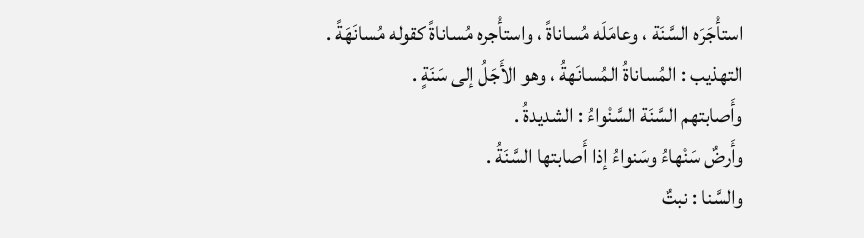استأْجَرَه السَّنَة ، وعامَلَه مُساناةً ، واستأْجره مُساناةً كقوله مُسانَهَةً .
التهذيب : المُساناةُ المُسانَهةُ ، وهو الأَجَلُ إلى سَنَةٍ .
وأَصابتهم السَّنَة السَّنْواءُ : الشديدةُ .
وأَرضٌ سَنْهاءُ وسَنواءُ إذا أَصابتها السَّنَةُ .
والسَّنا : نبتٌ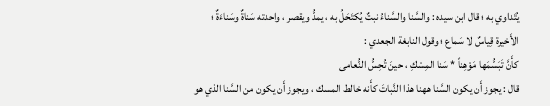يُتَداوي به ؛ قال ابن سيده : والسَّنا والسَّناءُ نبتٌ يُكتَحَلُ به ، يمدُّ ويقصر ، واحدته سَناةٌ وسَناءَةٌ ؛ الأَخيرة قِياسٌ لا سَماع ؛ وقول النابغة الجعدي :
كأَنَّ تَبَسُّمَها مَوْهِناً * سَنا المِسْكِ ، حينَ تُحِسُّ النُّعامى
قال : يجوز أَن يكون السَّنا ههنا هذا النَّباتَ كأَنه خالط المسك ، ويجوز أَن يكون من السَّنا الذي هو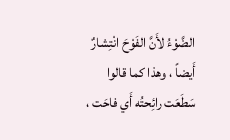الضَّوْءُ لأَنَّ الفَوْحَ انْتِشارٌ أَيضاً ، وهذا كما قالوا سَطَعَت رائِحتُه أَي فاحَت ،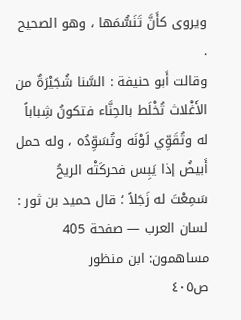ويروى كأَنَّ تَنَسُّمَها ، وهو الصحيح .
وقالت أَبو حنيفة : السَّنا شُجَيْرَةٌ من الأَغْلاث تُخْلَط بالحِنَّاء فتكونُ شِباباً له وتُقَوِّي لَوْنَه وتُسَوِّدُه ، وله حمل أَبيضُ إذا يَبِس فحركَتْه الريحُ سَمِعْتَ له زَجَلاً ؛ قال حميد بن ثور :
لسان العرب — صفحة 405
مساهمون: ابن منظور
ص٤٠٥